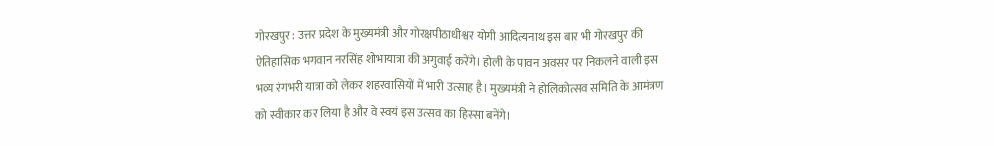गोरखपुर : उत्तर प्रदेश के मुख्यमंत्री और गोरक्षपीठाधीश्वर योगी आदित्यनाथ इस बार भी गोरखपुर की ऐतिहासिक भगवान नरसिंह शोभायात्रा की अगुवाई करेंगे। होली के पावन अवसर पर निकलने वाली इस भव्य रंगभरी यात्रा को लेकर शहरवासियों में भारी उत्साह है। मुख्यमंत्री ने होलिकोत्सव समिति के आमंत्रण को स्वीकार कर लिया है और वे स्वयं इस उत्सव का हिस्सा बनेंगे।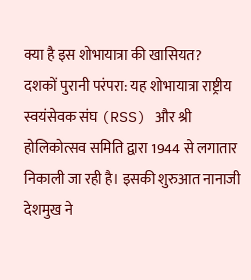क्या है इस शोभायात्रा की खासियत?
दशकों पुरानी परंपरा: यह शोभायात्रा राष्ट्रीय स्वयंसेवक संघ (RSS) और श्री होलिकोत्सव समिति द्वारा 1944 से लगातार निकाली जा रही है। इसकी शुरुआत नानाजी देशमुख ने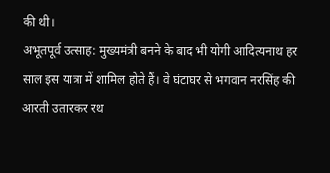की थी।
अभूतपूर्व उत्साह: मुख्यमंत्री बनने के बाद भी योगी आदित्यनाथ हर साल इस यात्रा में शामिल होते हैं। वे घंटाघर से भगवान नरसिंह की आरती उतारकर रथ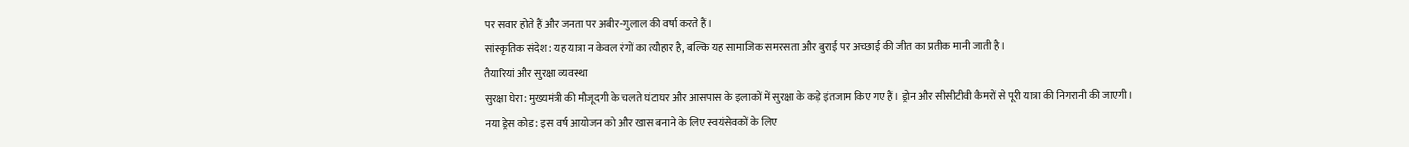पर सवार होते हैं और जनता पर अबीर-गुलाल की वर्षा करते हैं।
सांस्कृतिक संदेश: यह यात्रा न केवल रंगों का त्यौहार है, बल्कि यह सामाजिक समरसता और बुराई पर अच्छाई की जीत का प्रतीक मानी जाती है।
तैयारियां और सुरक्षा व्यवस्था
सुरक्षा घेरा: मुख्यमंत्री की मौजूदगी के चलते घंटाघर और आसपास के इलाकों में सुरक्षा के कड़े इंतजाम किए गए हैं। ड्रोन और सीसीटीवी कैमरों से पूरी यात्रा की निगरानी की जाएगी।
नया ड्रेस कोड: इस वर्ष आयोजन को और खास बनाने के लिए स्वयंसेवकों के लिए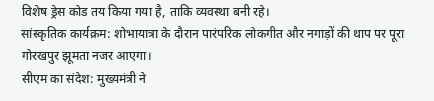विशेष ड्रेस कोड तय किया गया है, ताकि व्यवस्था बनी रहे।
सांस्कृतिक कार्यक्रम: शोभायात्रा के दौरान पारंपरिक लोकगीत और नगाड़ों की थाप पर पूरा गोरखपुर झूमता नजर आएगा।
सीएम का संदेश: मुख्यमंत्री ने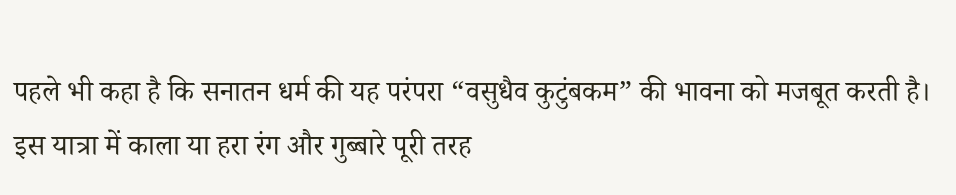पहले भी कहा है कि सनातन धर्म की यह परंपरा “वसुधैव कुटुंबकम” की भावना को मजबूत करती है। इस यात्रा में काला या हरा रंग और गुब्बारे पूरी तरह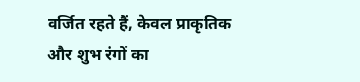वर्जित रहते हैं, केवल प्राकृतिक और शुभ रंगों का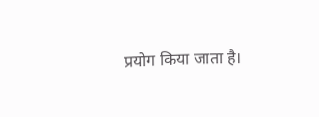प्रयोग किया जाता है।